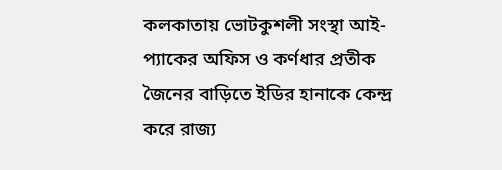কলকাতায় ভোটকুশলী সংস্থা আই-প্যাকের অফিস ও কর্ণধার প্রতীক জৈনের বাড়িতে ইডির হানাকে কেন্দ্র করে রাজ্য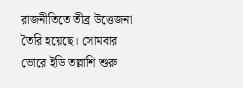রাজনীতিতে তীব্র উত্তেজনা তৈরি হয়েছে। সোমবার ভোরে ইডি তল্লাশি শুরু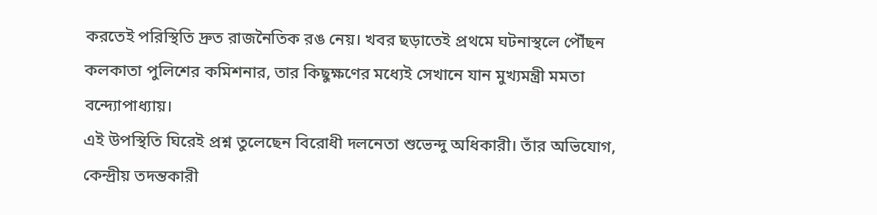করতেই পরিস্থিতি দ্রুত রাজনৈতিক রঙ নেয়। খবর ছড়াতেই প্রথমে ঘটনাস্থলে পৌঁছন কলকাতা পুলিশের কমিশনার, তার কিছুক্ষণের মধ্যেই সেখানে যান মুখ্যমন্ত্রী মমতা বন্দ্যোপাধ্যায়।
এই উপস্থিতি ঘিরেই প্রশ্ন তুলেছেন বিরোধী দলনেতা শুভেন্দু অধিকারী। তাঁর অভিযোগ, কেন্দ্রীয় তদন্তকারী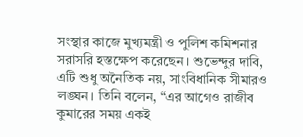সংস্থার কাজে মুখ্যমন্ত্রী ও পুলিশ কমিশনার সরাসরি হস্তক্ষেপ করেছেন। শুভেন্দুর দাবি, এটি শুধু অনৈতিক নয়, সাংবিধানিক সীমারও লঙ্ঘন। তিনি বলেন, “এর আগেও রাজীব কুমারের সময় একই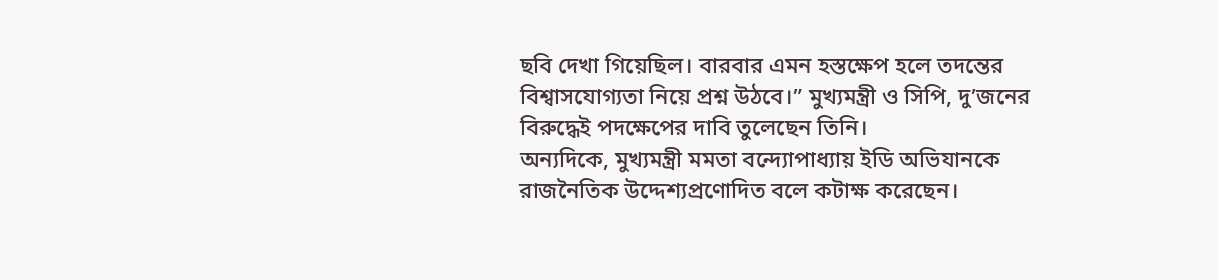ছবি দেখা গিয়েছিল। বারবার এমন হস্তক্ষেপ হলে তদন্তের বিশ্বাসযোগ্যতা নিয়ে প্রশ্ন উঠবে।” মুখ্যমন্ত্রী ও সিপি, দু’জনের বিরুদ্ধেই পদক্ষেপের দাবি তুলেছেন তিনি।
অন্যদিকে, মুখ্যমন্ত্রী মমতা বন্দ্যোপাধ্যায় ইডি অভিযানকে রাজনৈতিক উদ্দেশ্যপ্রণোদিত বলে কটাক্ষ করেছেন।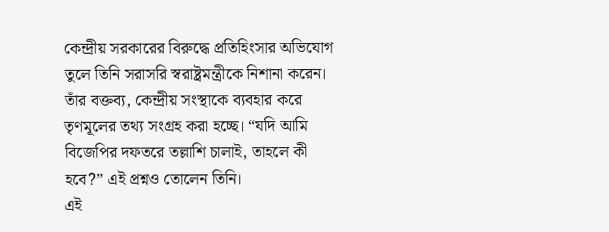কেন্দ্রীয় সরকারের বিরুদ্ধে প্রতিহিংসার অভিযোগ তুলে তিনি সরাসরি স্বরাষ্ট্রমন্ত্রীকে নিশানা করেন। তাঁর বক্তব্য, কেন্দ্রীয় সংস্থাকে ব্যবহার করে তৃণমূলের তথ্য সংগ্রহ করা হচ্ছে। “যদি আমি বিজেপির দফতরে তল্লাশি চালাই, তাহলে কী হবে?” এই প্রশ্নও তোলেন তিনি।
এই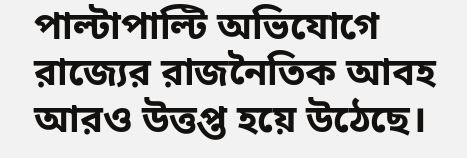পাল্টাপাল্টি অভিযোগে রাজ্যের রাজনৈতিক আবহ আরও উত্তপ্ত হয়ে উঠেছে।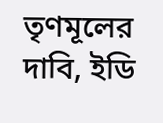তৃণমূলের দাবি, ইডি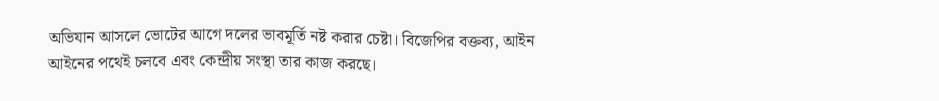অভিযান আসলে ভোটের আগে দলের ভাবমূর্তি নষ্ট করার চেষ্টা। বিজেপির বক্তব্য, আইন আইনের পথেই চলবে এবং কেন্দ্রীয় সংস্থা তার কাজ করছে।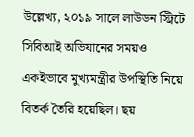উল্লেখ্য, ২০১৯ সালে লাউডন স্ট্রিটে সিবিআই অভিযানের সময়ও একইভাবে মুখ্যমন্ত্রীর উপস্থিতি নিয়ে বিতর্ক তৈরি হয়েছিল। ছয়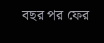বছর পর ফের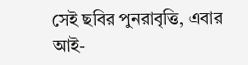সেই ছবির পুনরাবৃত্তি, এবার আই-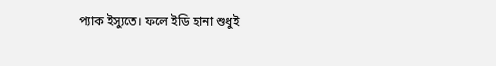প্যাক ইস্যুতে। ফলে ইডি হানা শুধুই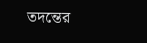তদন্তের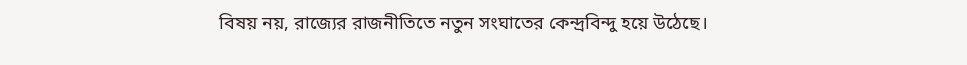বিষয় নয়, রাজ্যের রাজনীতিতে নতুন সংঘাতের কেন্দ্রবিন্দু হয়ে উঠেছে।